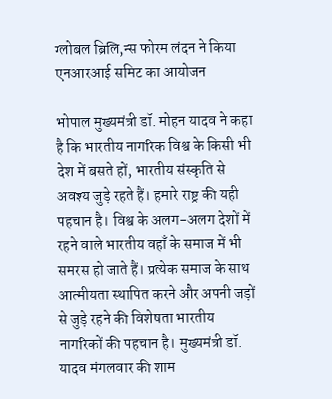ग्लोबल ब्रिलि,न्स फोरम लंदन ने किया एनआरआई समिट का आयोजन

भोपाल मुख्यमंत्री डॉ. मोहन यादव ने कहा है कि भारतीय नागरिक विश्व के किसी भी देश में बसते हों, भारतीय संस्कृति से अवश्य जुड़े रहते हैं। हमारे राष्ट्र की यही पहचान है। विश्व के अलग-अलग देशों में रहने वाले भारतीय वहाँ के समाज में भी समरस हो जाते हैं। प्रत्येक समाज के साथ आत्मीयता स्थापित करने और अपनी जड़ों से जुड़े रहने की विशेषता भारतीय नागरिकों की पहचान है। मुख्यमंत्री डॉ. यादव मंगलवार की शाम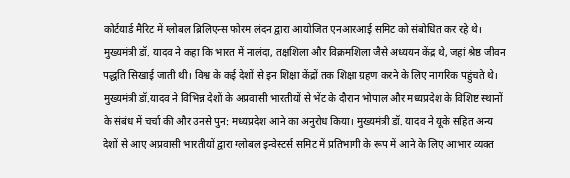कोर्टयार्ड मैरिट में ग्लोबल ब्रिलिएन्स फोरम लंदन द्वारा आयोजित एनआरआई समिट को संबोधित कर रहे थे। मुख्यमंत्री डॉ. यादव ने कहा कि भारत में नालंदा, तक्षशिला और विक्रमशिला जैसे अध्ययन केंद्र थे, जहां श्रेष्ठ जीवन पद्धति सिखाई जाती थी। विश्व के कई देशों से इन शिक्षा केंद्रों तक शिक्षा ग्रहण करने के लिए नागरिक पहुंचते थे। मुख्यमंत्री डॉ.यादव ने विभिन्न देशों के अप्रवासी भारतीयों से भेंट के दौरान भोपाल और मध्यप्रदेश के विशिष्ट स्थानों के संबंध में चर्चा की और उनसे पुन: मध्यप्रदेश आने का अनुरोध किया। मुख्यमंत्री डॉ. यादव ने यूके सहित अन्य देशों से आए अप्रवासी भारतीयों द्वारा ग्लोबल इन्वेस्टर्स समिट में प्रतिभागी के रूप में आने के लिए आभार व्यक्त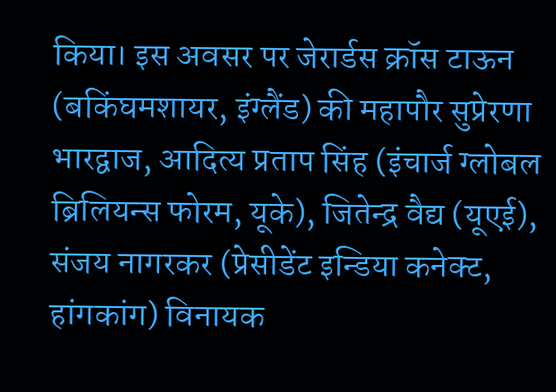किया। इस अवसर पर जेरार्डस क्रॉस टाऊन (बकिंघमशायर, इंग्लैंड) की महापौर सुप्रेरणा भारद्वाज, आदित्य प्रताप सिंह (इंचार्ज ग्लोबल ब्रिलियन्स फोरम, यूके), जितेन्द्र वैद्य (यूएई), संजय नागरकर (प्रेसीडेंट इन्डिया कनेक्ट, हांगकांग) विनायक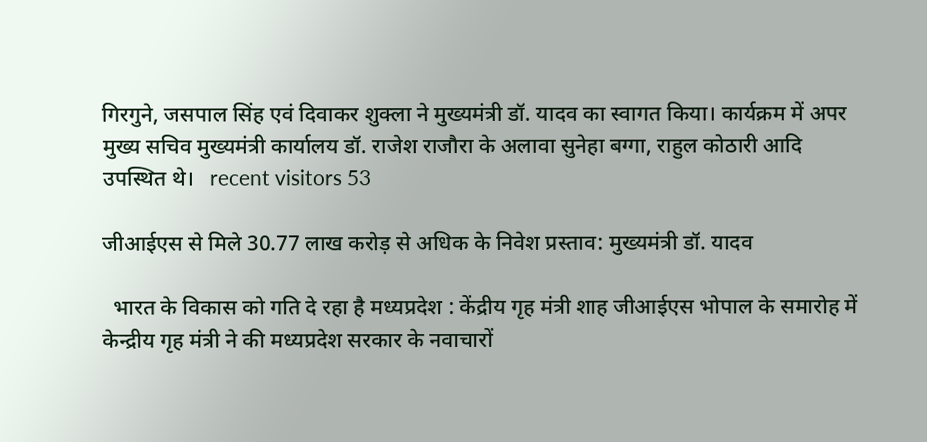गिरगुने, जसपाल सिंह एवं दिवाकर शुक्ला ने मुख्यमंत्री डॉ. यादव का स्वागत किया। कार्यक्रम में अपर मुख्य सचिव मुख्यमंत्री कार्यालय डॉ. राजेश राजौरा के अलावा सुनेहा बग्गा, राहुल कोठारी आदि उपस्थित थे।   recent visitors 53

जीआईएस से मिले 30.77 लाख करोड़ से अधिक के निवेश प्रस्ताव: मुख्यमंत्री डॉ. यादव

  भारत के विकास को गति दे रहा है मध्यप्रदेश : केंद्रीय गृह मंत्री शाह जीआईएस भोपाल के समारोह में केन्द्रीय गृह मंत्री ने की मध्यप्रदेश सरकार के नवाचारों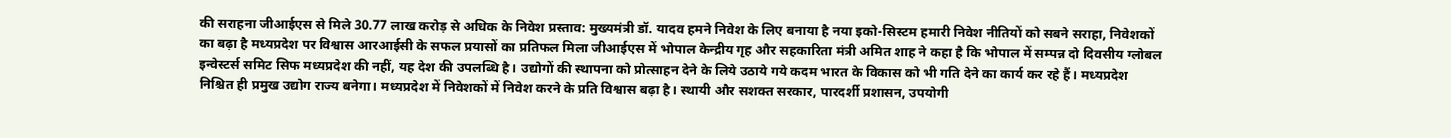की सराहना जीआईएस से मिले 30.77 लाख करोड़ से अधिक के निवेश प्रस्ताव: मुख्यमंत्री डॉ. यादव हमने निवेश के लिए बनाया है नया इको-सिस्टम हमारी निवेश नीतियों को सबने सराहा, निवेशकों का बढ़ा है मध्यप्रदेश पर विश्वास आरआईसी के सफल प्रयासों का प्रतिफल मिला जीआईएस में भोपाल केन्द्रीय गृह और सहकारिता मंत्री अमित शाह ने कहा है कि भोपाल में सम्पन्न दो दिवसीय ग्लोबल इन्वेस्टर्स समिट सिफ मध्यप्रदेश की नहीं, यह देश की उपलब्धि है। उद्योगों की स्थापना को प्रोत्साहन देने के लिये उठाये गये कदम भारत के विकास को भी गति देने का कार्य कर रहे हैं। मध्यप्रदेश निश्चित ही प्रमुख उद्योग राज्य बनेगा। मध्यप्रदेश में निवेशकों में निवेश करने के प्रति विश्वास बढ़ा है। स्थायी और सशक्त सरकार, पारदर्शी प्रशासन, उपयोगी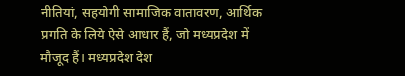नीतियां, सहयोगी सामाजिक वातावरण, आर्थिक प्रगति के लिये ऐसे आधार हैं, जो मध्यप्रदेश में मौजूद हैं। मध्यप्रदेश देश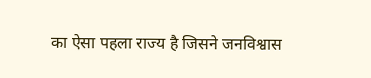का ऐसा पहला राज्य है जिसने जनविश्वास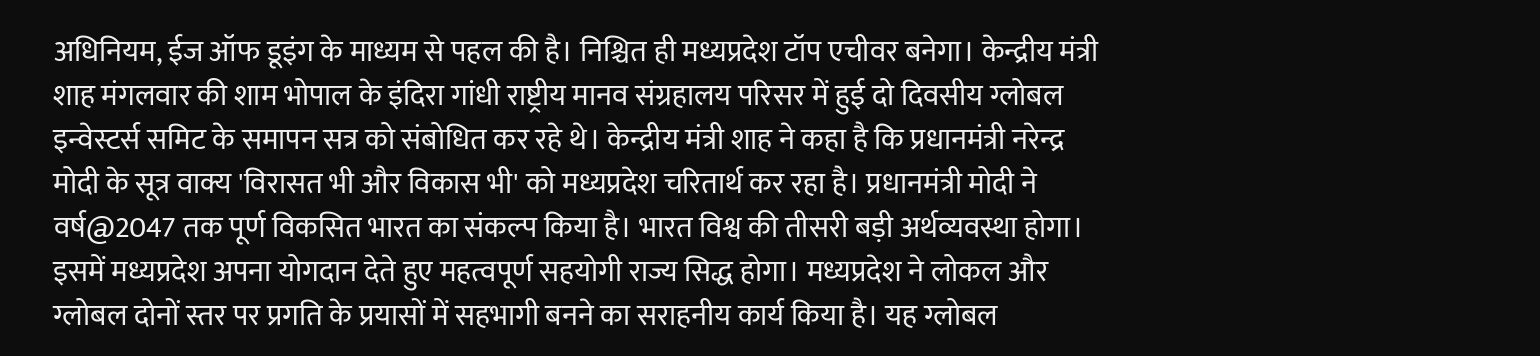अधिनियम, ईज ऑफ डूइंग के माध्यम से पहल की है। निश्चित ही मध्यप्रदेश टॉप एचीवर बनेगा। केन्द्रीय मंत्री शाह मंगलवार की शाम भोपाल के इंदिरा गांधी राष्ट्रीय मानव संग्रहालय परिसर में हुई दो दिवसीय ग्लोबल इन्वेस्टर्स समिट के समापन सत्र को संबोधित कर रहे थे। केन्द्रीय मंत्री शाह ने कहा है कि प्रधानमंत्री नरेन्द्र मोदी के सूत्र वाक्य 'विरासत भी और विकास भी' को मध्यप्रदेश चरितार्थ कर रहा है। प्रधानमंत्री मोदी ने वर्ष@2047 तक पूर्ण विकसित भारत का संकल्प किया है। भारत विश्व की तीसरी बड़ी अर्थव्यवस्था होगा। इसमें मध्यप्रदेश अपना योगदान देते हुए महत्वपूर्ण सहयोगी राज्य सिद्ध होगा। मध्यप्रदेश ने लोकल और ग्लोबल दोनों स्तर पर प्रगति के प्रयासों में सहभागी बनने का सराहनीय कार्य किया है। यह ग्लोबल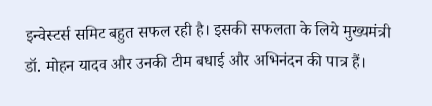इन्वेस्टर्स समिट बहुत सफल रही है। इसकी सफलता के लिये मुख्यमंत्री डॉ. मोहन यादव और उनकी टीम बधाई और अभिनंदन की पात्र हैं।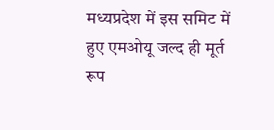मध्यप्रदेश में इस समिट में हुए एमओयू जल्द ही मूर्त रूप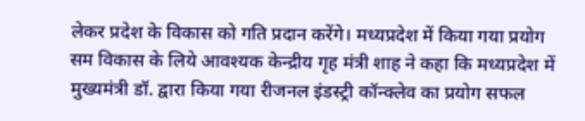लेकर प्रदेश के विकास को गति प्रदान करेंगे। मध्यप्रदेश में किया गया प्रयोग सम विकास के लिये आवश्यक केन्द्रीय गृह मंत्री शाह ने कहा कि मध्यप्रदेश में मुख्यमंत्री डॉ. द्वारा किया गया रीजनल इंडस्ट्री कॉन्क्लेव का प्रयोग सफल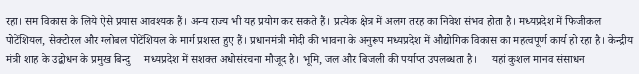रहा। सम विकास के लिये ऐसे प्रयास आवश्यक हैं। अन्य राज्य भी यह प्रयोग कर सकते हैं। प्रत्येक क्षेत्र में अलग तरह का निवेश संभव होता है। मध्यप्रदेश में फिजीकल पोटेंशियल, सेक्टोरल और ग्लोबल पोटेंशियल के मार्ग प्रशस्त हुए हैं। प्रधानमंत्री मोदी की भावना के अनुरूप मध्यप्रदेश में औद्योगिक विकास का महत्वपूर्ण कार्य हो रहा है। केन्द्रीय मंत्री शाह के उद्बोधन के प्रमुख बिन्दु     मध्यप्रदेश में सशक्त अधोसंरचना मौजूद है। भूमि, जल और बिजली की पर्याप्त उपलब्धता है।     यहां कुशल मानव संसाधन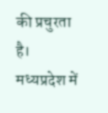की प्रचुरता है।     मध्यप्रदेश में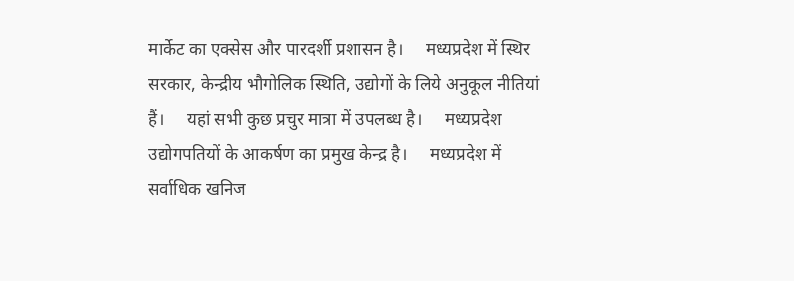मार्केट का एक्सेस और पारदर्शी प्रशासन है।     मध्यप्रदेश में स्थिर सरकार, केन्द्रीय भौगोलिक स्थिति, उद्योगों के लिये अनुकूल नीतियां हैं।     यहां सभी कुछ प्रचुर मात्रा में उपलब्ध है।     मध्यप्रदेश उद्योगपतियों के आकर्षण का प्रमुख केन्द्र है।     मध्यप्रदेश में सर्वाधिक खनिज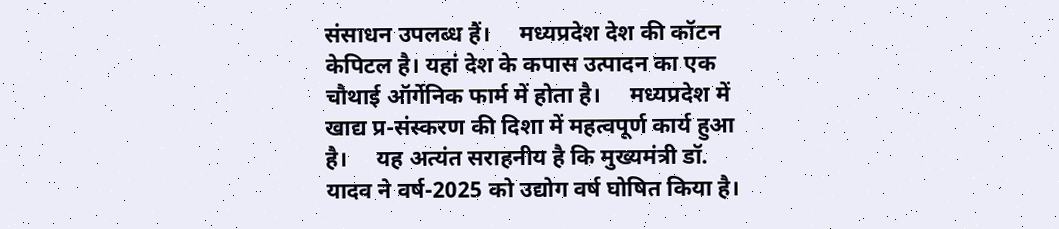संसाधन उपलब्ध हैं।     मध्यप्रदेश देश की कॉटन केपिटल है। यहां देश के कपास उत्पादन का एक चौथाई ऑर्गेनिक फार्म में होता है।     मध्यप्रदेश में खाद्य प्र-संस्करण की दिशा में महत्वपूर्ण कार्य हुआ है।     यह अत्यंत सराहनीय है कि मुख्यमंत्री डॉ. यादव ने वर्ष-2025 को उद्योग वर्ष घोषित किया है।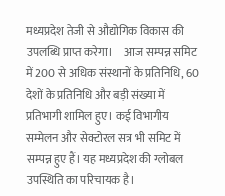मध्यप्रदेश तेजी से औद्योगिक विकास की उपलब्धि प्राप्त करेगा।     आज सम्पन्न समिट में 200 से अधिक संस्थानों के प्रतिनिधि, 60 देशों के प्रतिनिधि और बड़ी संख्या में प्रतिभागी शामिल हुए। कई विभागीय सम्मेलन और सेक्टोरल सत्र भी समिट में सम्पन्न हुए हैं। यह मध्यप्रदेश की ग्लोबल उपस्थिति का परिचायक है।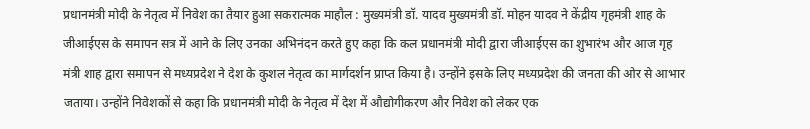प्रधानमंत्री मोदी के नेतृत्व में निवेश का तैयार हुआ सकरात्मक माहौल : मुख्यमंत्री डॉ. यादव मुख्यमंत्री डॉ. मोहन यादव ने केंद्रीय गृहमंत्री शाह के जीआईएस के समापन सत्र में आने के लिए उनका अभिनंदन करते हुए कहा कि कल प्रधानमंत्री मोदी द्वारा जीआईएस का शुभारंभ और आज गृह मंत्री शाह द्वारा समापन से मध्यप्रदेश ने देश के कुशल नेतृत्व का मार्गदर्शन प्राप्त किया है। उन्होंने इसके लिए मध्यप्रदेश की जनता की ओर से आभार जताया। उन्होंने निवेशकों से कहा कि प्रधानमंत्री मोदी के नेतृत्व में देश में औद्योगीकरण और निवेश को लेकर एक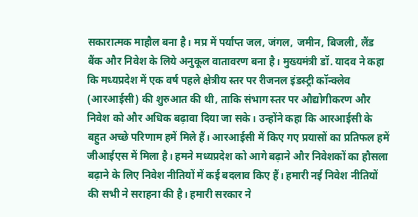सकारात्मक माहौल बना है। मप्र में पर्याप्त जल, जंगल, जमीन, बिजली, लैंड बैंक और निवेश के लिये अनुकूल वातावरण बना है। मुख्यमंत्री डॉ. यादव ने कहा कि मध्यप्रदेश में एक वर्ष पहले क्षेत्रीय स्तर पर रीजनल इंडस्ट्री कॉन्क्लेव (आरआईसी) की शुरुआत की थी, ताकि संभाग स्तर पर औद्योगीकरण और निवेश को और अधिक बढ़ावा दिया जा सके। उन्होंने कहा कि आरआईसी के बहुत अच्छे परिणाम हमें मिले हैं। आरआईसी में किए गए प्रयासों का प्रतिफल हमें जीआईएस में मिला है। हमने मध्यप्रदेश को आगे बढ़ाने और निवेशकों का हौसला बढ़ाने के लिए निवेश नीतियों में कई बदलाव किए हैं। हमारी नई निवेश नीतियों की सभी ने सराहना की है। हमारी सरकार ने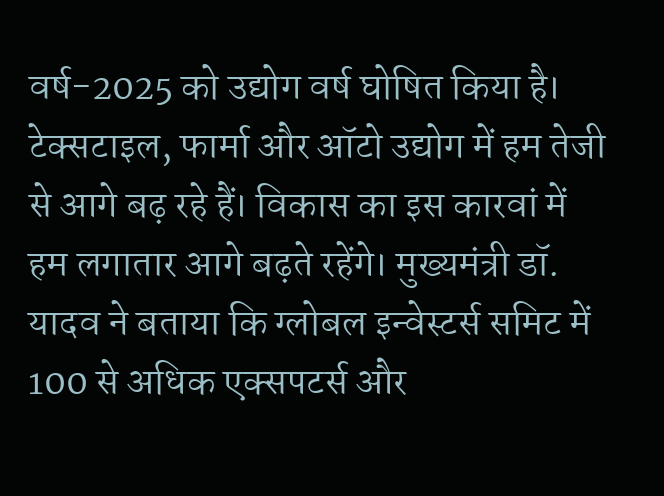वर्ष-2025 को उद्योग वर्ष घोषित किया है। टेक्सटाइल, फार्मा और ऑटो उद्योग में हम तेजी से आगे बढ़ रहे हैं। विकास का इस कारवां में हम लगातार आगे बढ़ते रहेंगे। मुख्यमंत्री डॉ. यादव ने बताया कि ग्लोबल इन्वेस्टर्स समिट में 100 से अधिक एक्सपटर्स और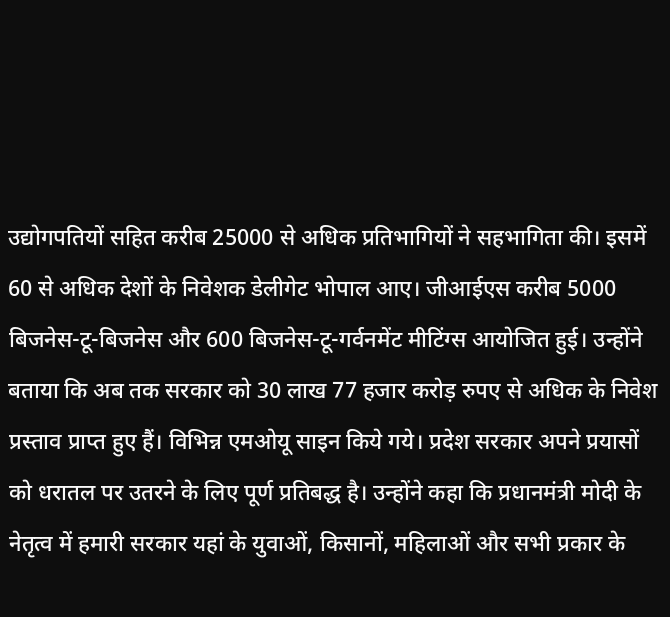उद्योगपतियों सहित करीब 25000 से अधिक प्रतिभागियों ने सहभागिता की। इसमें 60 से अधिक देशों के निवेशक डेलीगेट भोपाल आए। जीआईएस करीब 5000 बिजनेस-टू-बिजनेस और 600 बिजनेस-टू-गर्वनमेंट मीटिंग्स आयोजित हुई। उन्होंने बताया कि अब तक सरकार को 30 लाख 77 हजार करोड़ रुपए से अधिक के निवेश प्रस्ताव प्राप्त हुए हैं। विभिन्न एमओयू साइन किये गये। प्रदेश सरकार अपने प्रयासों को धरातल पर उतरने के लिए पूर्ण प्रतिबद्ध है। उन्होंने कहा कि प्रधानमंत्री मोदी के नेतृत्व में हमारी सरकार यहां के युवाओं, किसानों, महिलाओं और सभी प्रकार के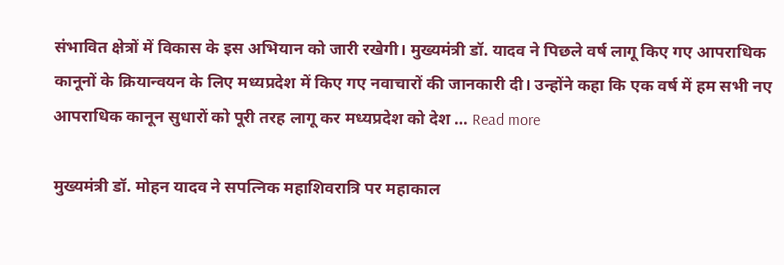संभावित क्षेत्रों में विकास के इस अभियान को जारी रखेगी। मुख्यमंत्री डॉ. यादव ने पिछले वर्ष लागू किए गए आपराधिक कानूनों के क्रियान्वयन के लिए मध्यप्रदेश में किए गए नवाचारों की जानकारी दी। उन्होंने कहा कि एक वर्ष में हम सभी नए आपराधिक कानून सुधारों को पूरी तरह लागू कर मध्यप्रदेश को देश … Read more

मुख्यमंत्री डॉ. मोहन यादव ने सपत्निक महाशिवरात्रि पर महाकाल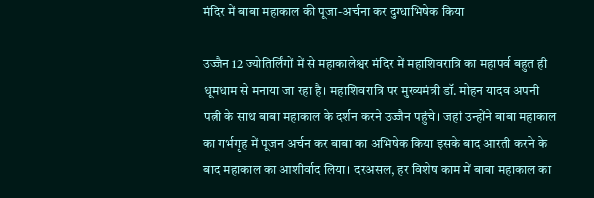मंदिर में बाबा महाकाल की पूजा-अर्चना कर दुग्धाभिषेक किया

उज्जैन 12 ज्योतिर्लिंगों में से महाकालेश्वर मंदिर में महाशिवरात्रि का महापर्व बहुत ही धूमधाम से मनाया जा रहा है। महाशिवरात्रि पर मुख्यमंत्री डॉ. मोहन यादव अपनी पत्नी के साथ बाबा महाकाल के दर्शन करने उज्जैन पहुंचे। जहां उन्होंने बाबा महाकाल का गर्भगृह में पूजन अर्चन कर बाबा का अभिषेक किया इसके बाद आरती करने के बाद महाकाल का आशीर्वाद लिया। दरअसल, हर विशेष काम में बाबा महाकाल का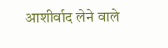आशीर्वाद लेने वाले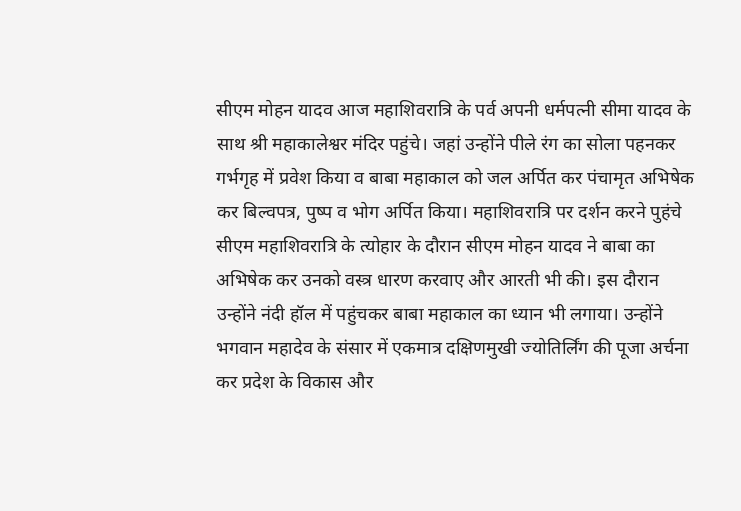सीएम मोहन यादव आज महाशिवरात्रि के पर्व अपनी धर्मपत्नी सीमा यादव के साथ श्री महाकालेश्वर मंदिर पहुंचे। जहां उन्होंने पीले रंग का सोला पहनकर गर्भगृह में प्रवेश किया व बाबा महाकाल को जल अर्पित कर पंचामृत अभिषेक कर बिल्वपत्र, पुष्प व भोग अर्पित किया। महाशिवरात्रि पर दर्शन करने पुहंचे सीएम महाशिवरात्रि के त्योहार के दौरान सीएम मोहन यादव ने बाबा का अभिषेक कर उनको वस्त्र धारण करवाए और आरती भी की। इस दौरान उन्होंने नंदी हॉल में पहुंचकर बाबा महाकाल का ध्यान भी लगाया। उन्होंने भगवान महादेव के संसार में एकमात्र दक्षिणमुखी ज्योतिर्लिंग की पूजा अर्चना कर प्रदेश के विकास और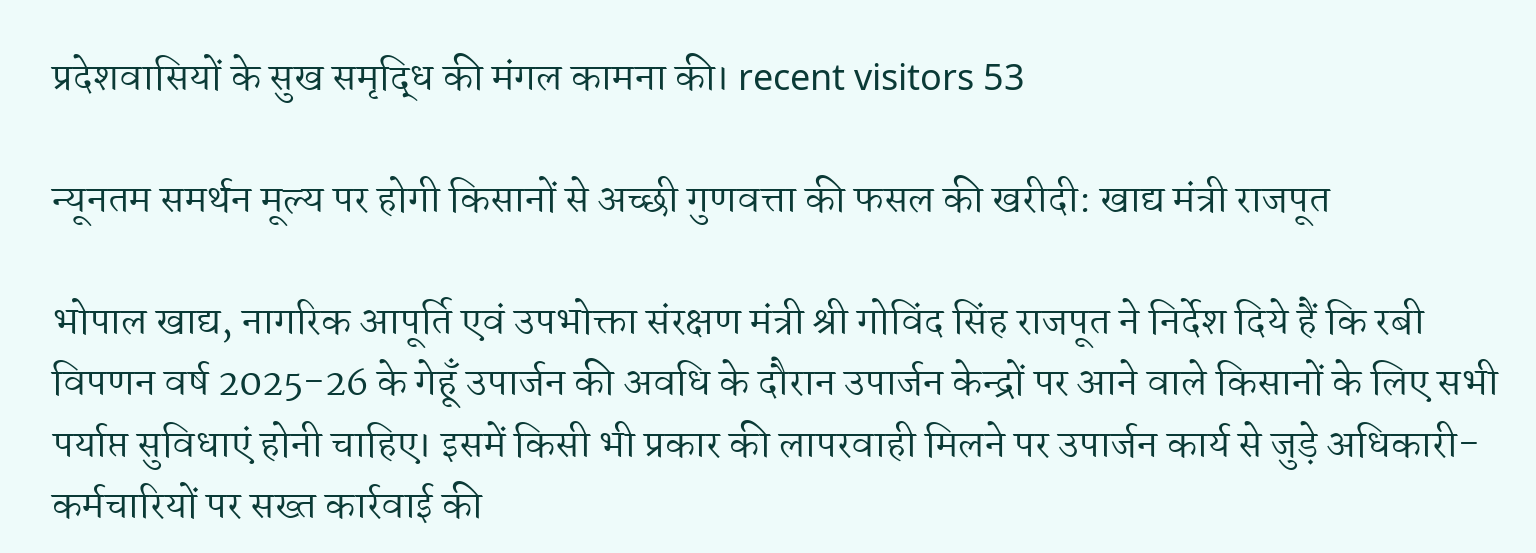प्रदेशवासियों के सुख समृद्धि की मंगल कामना की। recent visitors 53

न्यूनतम समर्थन मूल्य पर होगी किसानों से अच्छी गुणवत्ता की फसल की खरीदी: खाद्य मंत्री राजपूत

भोपाल खाद्य, नागरिक आपूर्ति एवं उपभोक्ता संरक्षण मंत्री श्री गोविंद सिंह राजपूत ने निर्देश दिये हैं कि रबी विपणन वर्ष 2025-26 के गेहूँ उपार्जन की अवधि के दौरान उपार्जन केन्द्रों पर आने वाले किसानों के लिए सभी पर्याप्त सुविधाएं होनी चाहिए। इसमें किसी भी प्रकार की लापरवाही मिलने पर उपार्जन कार्य से जुड़े अधिकारी-कर्मचारियों पर सख्त कार्रवाई की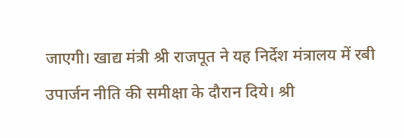जाएगी। खाद्य मंत्री श्री राजपूत ने यह निर्देश मंत्रालय में रबी उपार्जन नीति की समीक्षा के दौरान दिये। श्री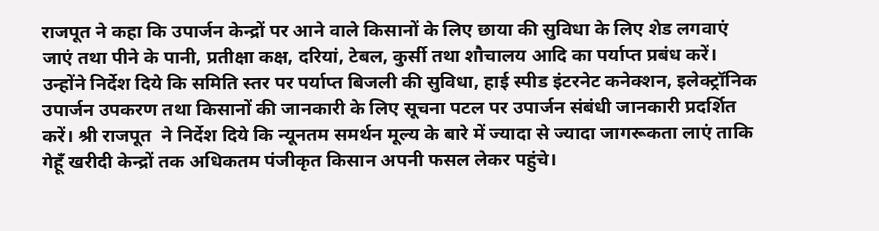राजपूत ने कहा कि उपार्जन केन्द्रों पर आने वाले किसानों के लिए छाया की सुविधा के लिए शेड लगवाएं जाएं तथा पीने के पानी, प्रतीक्षा कक्ष, दरियां, टेबल, कुर्सी तथा शौचालय आदि का पर्याप्त प्रबंध करें।  उन्होंने निर्देश दिये कि समिति स्तर पर पर्याप्त बिजली की सुविधा, हाई स्पीड इंटरनेट कनेक्शन, इलेक्ट्रॉनिक उपार्जन उपकरण तथा किसानों की जानकारी के लिए सूचना पटल पर उपार्जन संबंधी जानकारी प्रदर्शित करें। श्री राजपूत  ने निर्देश दिये कि न्यूनतम समर्थन मूल्य के बारे में ज्यादा से ज्यादा जागरूकता लाएं ताकि गेहूँ खरीदी केन्द्रों तक अधिकतम पंजीकृत किसान अपनी फसल लेकर पहुंचे।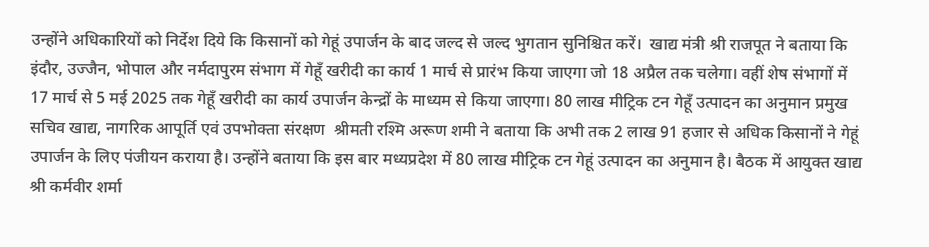उन्होंने अधिकारियों को निर्देश दिये कि किसानों को गेहूं उपार्जन के बाद जल्द से जल्द भुगतान सुनिश्चित करें।  खाद्य मंत्री श्री राजपूत ने बताया कि  इंदौर, उज्जैन, भोपाल और नर्मदापुरम संभाग में गेहूँ खरीदी का कार्य 1 मार्च से प्रारंभ किया जाएगा जो 18 अप्रैल तक चलेगा। वहीं शेष संभागों में 17 मार्च से 5 मई 2025 तक गेहूँ खरीदी का कार्य उपार्जन केन्द्रों के माध्यम से किया जाएगा। 80 लाख मीट्रिक टन गेहूँ उत्पादन का अनुमान प्रमुख सचिव खाद्य, नागरिक आपूर्ति एवं उपभोक्ता संरक्षण  श्रीमती रश्मि अरूण शमी ने बताया कि अभी तक 2 लाख 91 हजार से अधिक किसानों ने गेहूं उपार्जन के लिए पंजीयन कराया है। उन्होंने बताया कि इस बार मध्यप्रदेश में 80 लाख मीट्रिक टन गेहूं उत्पादन का अनुमान है। बैठक में आयुक्त खाद्य श्री कर्मवीर शर्मा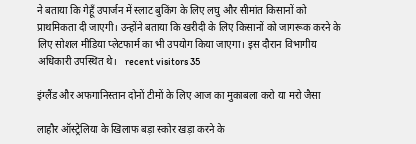ने बताया कि गेहूँ उपार्जन में स्लाट बुकिंग के लिए लघु और सीमांत किसानों को प्राथमिकता दी जाएगी। उन्होंने बताया कि खरीदी के लिए किसानों को जागरूक करने के लिए सोशल मीडिया प्लेटफार्म का भी उपयोग किया जाएगा। इस दौरान विभागीय अधिकारी उपस्थित थे।   recent visitors 35

इंग्लैंड और अफगानिस्तान दोनों टीमों के लिए आज का मुकाबला करो या मरो जैसा

लाहौर ऑस्ट्रेलिया के खिलाफ बड़ा स्कोर खड़ा करने के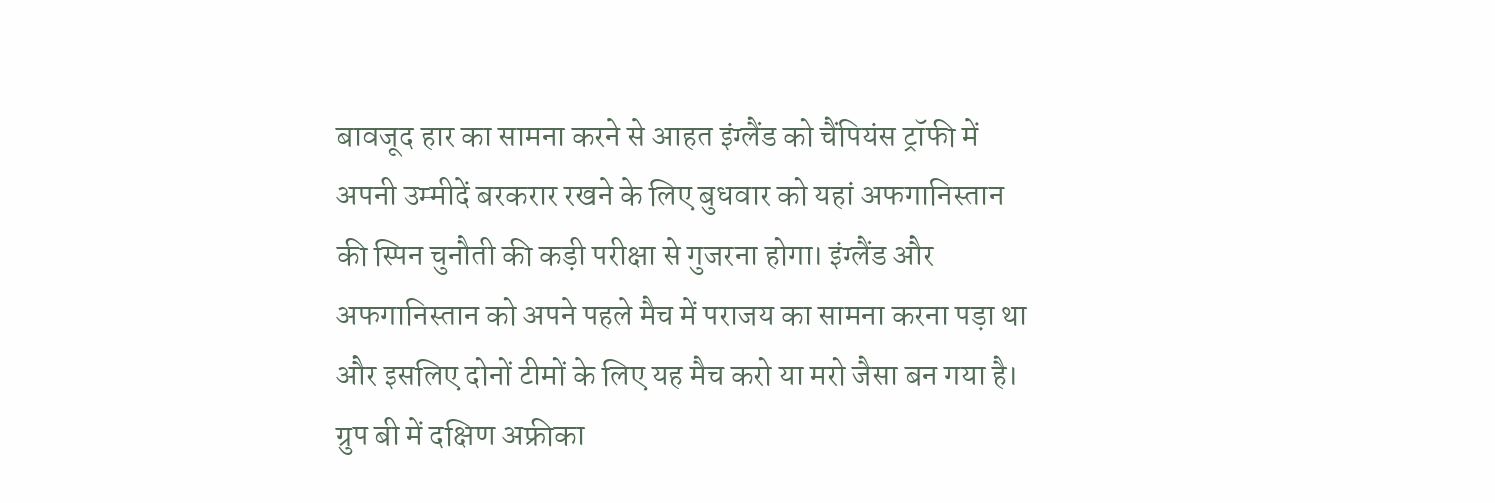बावजूद हार का सामना करने से आहत इंग्लैंड को चैंपियंस ट्रॉफी में अपनी उम्मीदें बरकरार रखने के लिए बुधवार को यहां अफगानिस्तान की स्पिन चुनौती की कड़ी परीक्षा से गुजरना होगा। इंग्लैंड और अफगानिस्तान को अपने पहले मैच में पराजय का सामना करना पड़ा था और इसलिए दोनों टीमों के लिए यह मैच करो या मरो जैसा बन गया है। ग्रुप बी में दक्षिण अफ्रीका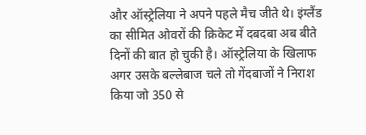और ऑस्ट्रेलिया ने अपने पहले मैच जीते थे। इंग्लैंड का सीमित ओवरों की क्रिकेट में दबदबा अब बीते दिनों की बात हो चुकी है। ऑस्ट्रेलिया के खिलाफ अगर उसके बल्लेबाज चले तो गेंदबाजों ने निराश किया जो 350 से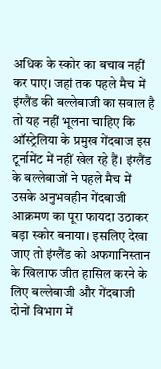अधिक के स्कोर का बचाव नहीं कर पाए। जहां तक पहले मैच में इंग्लैंड की बल्लेबाजी का सवाल है तो यह नहीं भूलना चाहिए कि ऑस्ट्रेलिया के प्रमुख गेंदबाज इस टूर्नामेंट में नहीं खेल रहे हैं। इंग्लैंड के बल्लेबाजों ने पहले मैच में उसके अनुभवहीन गेंदबाजी आक्रमण का पूरा फायदा उठाकर बड़ा स्कोर बनाया। इसलिए देखा जाए तो इंग्लैंड को अफगानिस्तान के खिलाफ जीत हासिल करने के लिए बल्लेबाजी और गेंदबाजी दोनों विभाग में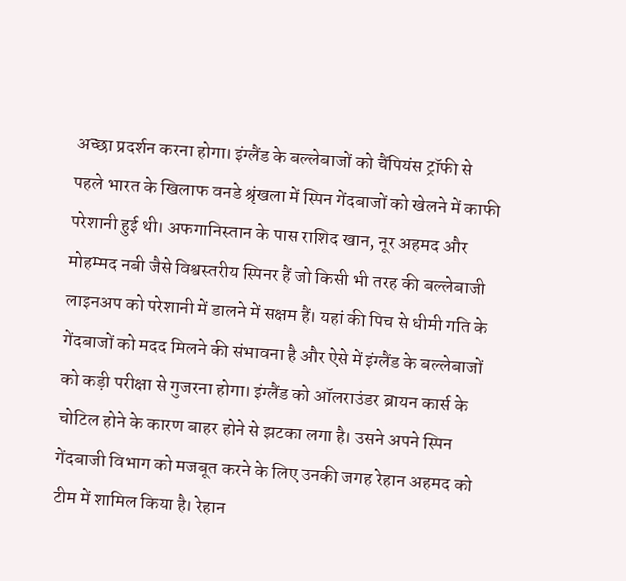अच्छा प्रदर्शन करना होगा। इंग्लैंड के बल्लेबाजों को चैंपियंस ट्रॉफी से पहले भारत के खिलाफ वनडे श्रृंखला में स्पिन गेंदबाजों को खेलने में काफी परेशानी हुई थी। अफगानिस्तान के पास राशिद खान, नूर अहमद और मोहम्मद नबी जैसे विश्वस्तरीय स्पिनर हैं जो किसी भी तरह की बल्लेबाजी लाइनअप को परेशानी में डालने में सक्षम हैं। यहां की पिच से धीमी गति के गेंदबाजों को मदद मिलने की संभावना है और ऐसे में इंग्लैंड के बल्लेबाजों को कड़ी परीक्षा से गुजरना होगा। इंग्लैंड को ऑलराउंडर ब्रायन कार्स के चोटिल होने के कारण बाहर होने से झटका लगा है। उसने अपने स्पिन गेंदबाजी विभाग को मजबूत करने के लिए उनकी जगह रेहान अहमद को टीम में शामिल किया है। रेहान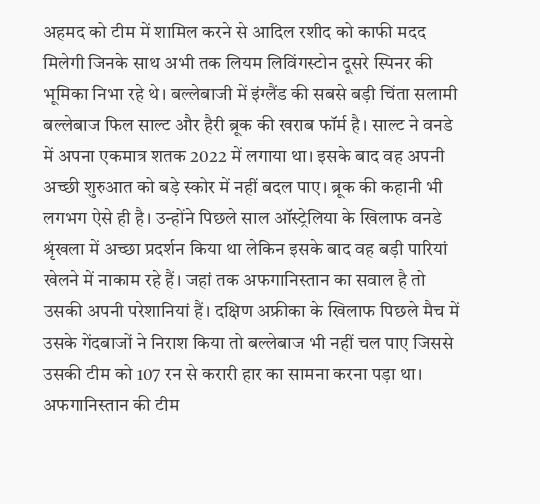अहमद को टीम में शामिल करने से आदिल रशीद को काफी मदद मिलेगी जिनके साथ अभी तक लियम लिविंगस्टोन दूसरे स्पिनर की भूमिका निभा रहे थे। बल्लेबाजी में इंग्लैंड की सबसे बड़ी चिंता सलामी बल्लेबाज फिल साल्ट और हैरी ब्रूक की खराब फॉर्म है। साल्ट ने वनडे में अपना एकमात्र शतक 2022 में लगाया था। इसके बाद वह अपनी अच्छी शुरुआत को बड़े स्कोर में नहीं बदल पाए। ब्रूक की कहानी भी लगभग ऐसे ही है। उन्होंने पिछले साल ऑस्ट्रेलिया के खिलाफ वनडे श्रृंखला में अच्छा प्रदर्शन किया था लेकिन इसके बाद वह बड़ी पारियां खेलने में नाकाम रहे हैं। जहां तक अफगानिस्तान का सवाल है तो उसकी अपनी परेशानियां हैं। दक्षिण अफ्रीका के खिलाफ पिछले मैच में उसके गेंदबाजों ने निराश किया तो बल्लेबाज भी नहीं चल पाए जिससे उसकी टीम को 107 रन से करारी हार का सामना करना पड़ा था। अफगानिस्तान की टीम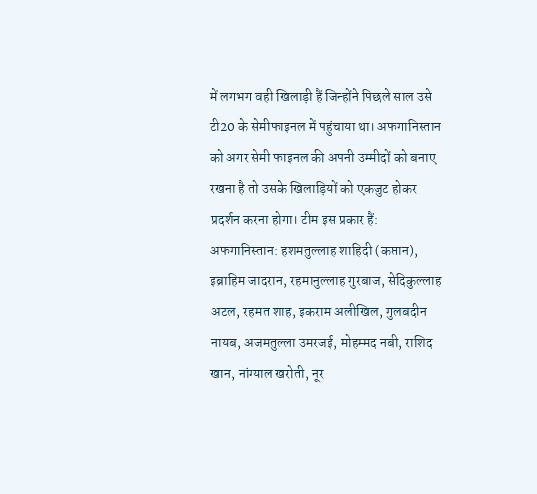में लगभग वही खिलाड़ी हैं जिन्होंने पिछले साल उसे टी20 के सेमीफाइनल में पहुंचाया था। अफगानिस्तान को अगर सेमी फाइनल की अपनी उम्मीदों को बनाए रखना है तो उसके खिलाड़ियों को एकजुट होकर प्रदर्शन करना होगा। टीम इस प्रकार हैं: अफगानिस्तान: हशमतुल्लाह शाहिदी (कप्तान), इब्राहिम जादरान, रहमानुल्लाह गुरबाज, सेदिकुल्लाह अटल, रहमत शाह, इकराम अलीखिल, गुलबदीन नायब, अजमतुल्ला उमरजई, मोहम्मद नबी, राशिद खान, नांग्याल खरोती, नूर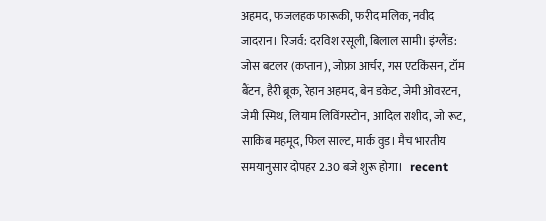अहमद, फजलहक फारूकी, फरीद मलिक, नवीद जादरान। रिजर्व: दरविश रसूली, बिलाल सामी। इंग्लैंड: जोस बटलर (कप्तान), जोफ्रा आर्चर, गस एटकिंसन, टॉम बैंटन, हैरी ब्रूक, रेहान अहमद, बेन डकेट, जेमी ओवरटन, जेमी स्मिथ, लियाम लिविंगस्टोन, आदिल राशीद, जो रूट, साकिब महमूद, फिल साल्ट, मार्क वुड। मैच भारतीय समयानुसार दोपहर 2.30 बजे शुरू होगा।   recent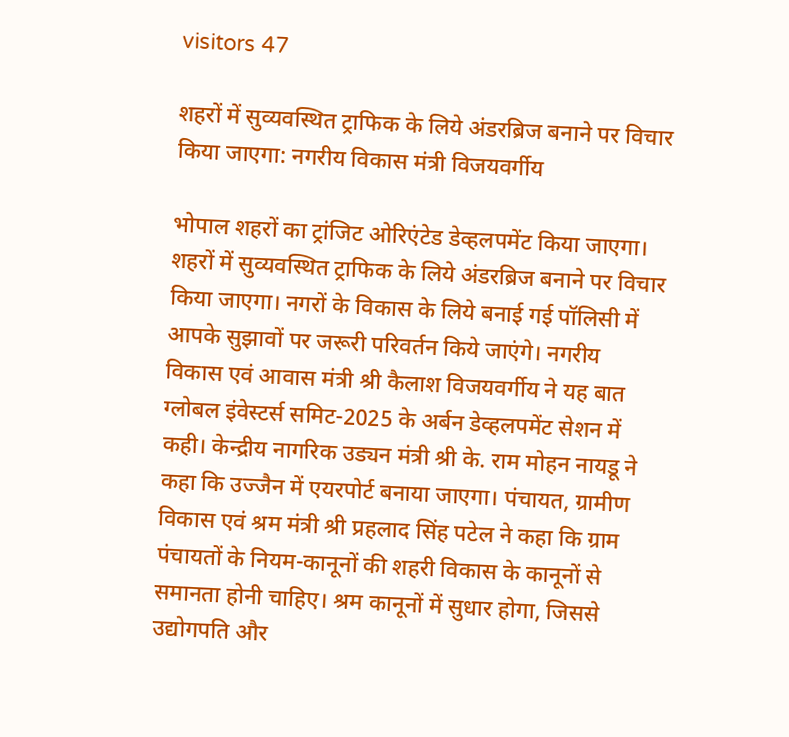visitors 47

शहरों में सुव्यवस्थित ट्राफिक के लिये अंडरब्रिज बनाने पर विचार किया जाएगा: नगरीय विकास मंत्री विजयवर्गीय

भोपाल शहरों का ट्रांजिट ओरिएंटेड डेव्हलपमेंट किया जाएगा। शहरों में सुव्यवस्थित ट्राफिक के लिये अंडरब्रिज बनाने पर विचार किया जाएगा। नगरों के विकास के लिये बनाई गई पॉलिसी में आपके सुझावों पर जरूरी परिवर्तन किये जाएंगे। नगरीय विकास एवं आवास मंत्री श्री कैलाश विजयवर्गीय ने यह बात ग्लोबल इंवेस्टर्स समिट-2025 के अर्बन डेव्हलपमेंट सेशन में कही। केन्द्रीय नागरिक उड्यन मंत्री श्री के. राम मोहन नायडू ने कहा कि उज्जैन में एयरपोर्ट बनाया जाएगा। पंचायत, ग्रामीण विकास एवं श्रम मंत्री श्री प्रहलाद सिंह पटेल ने कहा कि ग्राम पंचायतों के नियम-कानूनों की शहरी विकास के कानूनों से समानता होनी चाहिए। श्रम कानूनों में सुधार होगा, जिससे उद्योगपति और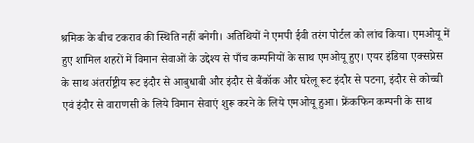श्रमिक के बीच टकराव की स्थिति नहीं बनेगी। अतिथियों ने एमपी ईवी तरंग पोर्टल को लांच किया। एमओयू में हुए शामिल शहरों में विमान सेवाओं के उद्देश्य से पाँच कम्पनियों के साथ एमओयू हुए। एयर इंडिया एक्सप्रेस के साथ अंतर्राष्ट्रीय रूट इंदौर से आबुधाबी और इंदौर से बैंकॉक और घरेलू रूट इंदौर से पटना, इंदौर से कोच्ची एवं इंदौर से वाराणसी के लिये विमान सेवाएं शुरू करने के लिये एमओयू हुआ। फ्रेंकफिन कम्पनी के साथ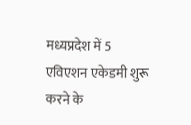मध्यप्रदेश में 5 एविएशन एकेडमी शुरू करने के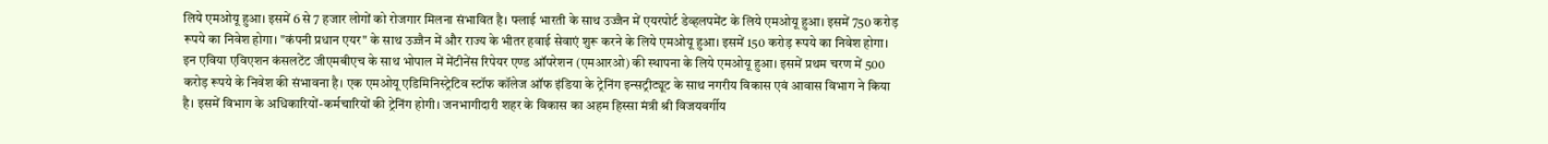लिये एमओयू हुआ। इसमें 6 से 7 हजार लोगों को रोजगार मिलना संभावित है। फ्लाई भारती के साथ उज्जैन में एयरपोर्ट डेव्हलपमेंट के लिये एमओयू हुआ। इसमें 750 करोड़ रूपये का निवेश होगा। "कंपनी प्रधान एयर" के साथ उज्जैन में और राज्य के भीतर हवाई सेवाएं शुरू करने के लिये एमओयू हुआ। इसमें 150 करोड़ रूपये का निवेश होगा। इन एविया एविएशन कंसलटेंट जीएमबीएच के साथ भोपाल में मेंटीनेंस रिपेयर एण्ड ऑपरेशन (एमआरओ) की स्थापना के लिये एमओयू हुआ। इसमें प्रथम चरण में 500 करोड़ रूपये के निवेश की संभावना है। एक एमओयू एडिमिनिस्ट्रेटिव स्टॉफ कॉलेज ऑफ इंडिया के ट्रेनिंग इन्सट्रीट्यूट के साथ नगरीय विकास एवं आवास विभाग ने किया है। इसमें विभाग के अधिकारियों-कर्मचारियों की ट्रेनिंग होगी। जनभागीदारी शहर के विकास का अहम हिस्सा मंत्री श्री विजयवर्गीय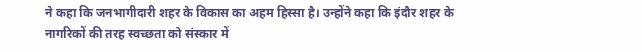ने कहा कि जनभागीदारी शहर के विकास का अहम हिस्सा है। उन्होंने कहा कि इंदौर शहर के नागरिकों की तरह स्वच्छता को संस्कार में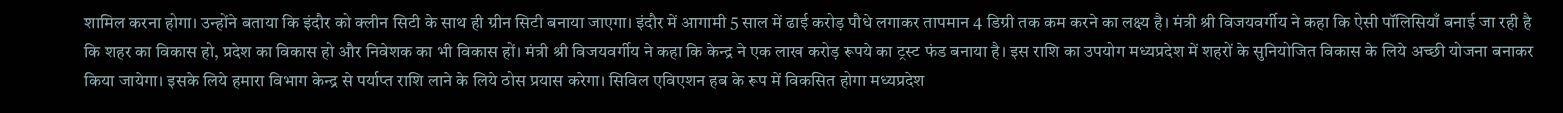शामिल करना होगा। उन्होंने बताया कि इंदौर को क्लीन सिटी के साथ ही ग्रीन सिटी बनाया जाएगा। इंदौर में आगामी 5 साल में ढाई करोड़ पौधे लगाकर तापमान 4 डिग्री तक कम करने का लक्ष्य है। मंत्री श्री विजयवर्गीय ने कहा कि ऐसी पॉलिसियाँ बनाई जा रही है कि शहर का विकास हो, प्रदेश का विकास हो और निवेशक का भी विकास हों। मंत्री श्री विजयवर्गीय ने कहा कि केन्द्र ने एक लाख करोड़ रूपये का ट्रस्ट फंड बनाया है। इस राशि का उपयोग मध्यप्रदेश में शहरों के सुनियोजित विकास के लिये अच्छी योजना बनाकर किया जायेगा। इसके लिये हमारा विभाग केन्द्र से पर्याप्त राशि लाने के लिये ठोस प्रयास करेगा। सिविल एविएशन हब के रूप में विकसित होगा मध्यप्रदेश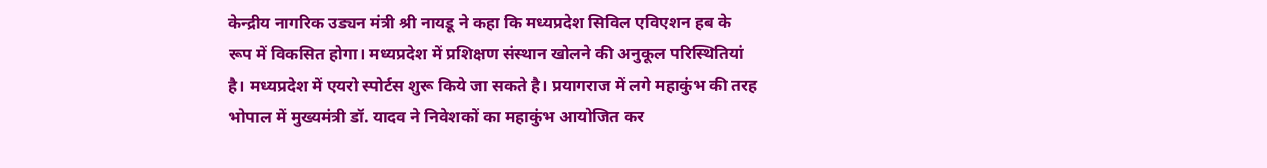केन्द्रीय नागरिक उड्यन मंत्री श्री नायडू ने कहा कि मध्यप्रदेश सिविल एविएशन हब के रूप में विकसित होगा। मध्यप्रदेश में प्रशिक्षण संस्थान खोलने की अनुकूल परिस्थितियां है। मध्यप्रदेश में एयरो स्पोर्टस शुरू किये जा सकते है। प्रयागराज में लगे महाकुंभ की तरह भोपाल में मुख्यमंत्री डॉ. यादव ने निवेशकों का महाकुंभ आयोजित कर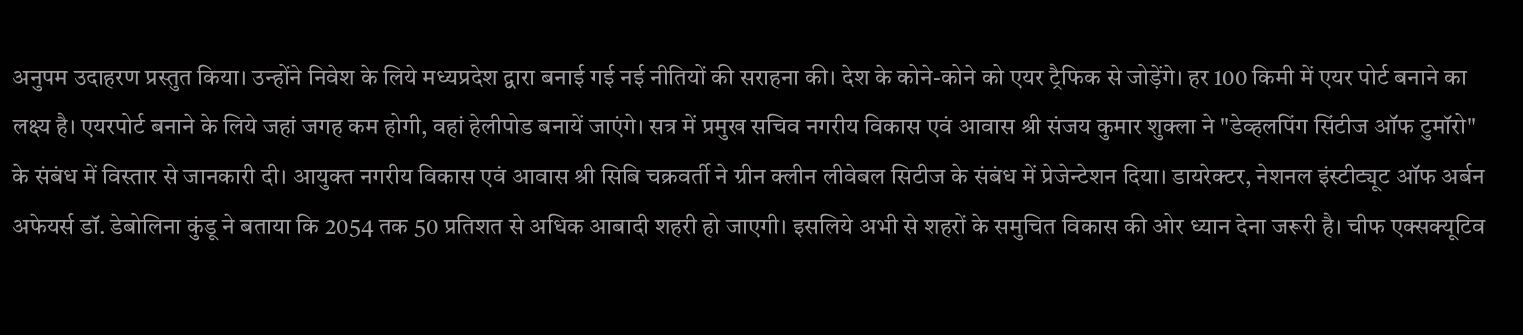अनुपम उदाहरण प्रस्तुत किया। उन्होंने निवेश के लिये मध्यप्रदेश द्वारा बनाई गई नई नीतियों की सराहना की। देश के कोने-कोने को एयर ट्रैफिक से जोड़ेंगे। हर 100 किमी में एयर पोर्ट बनाने का लक्ष्य है। एयरपोर्ट बनाने के लिये जहां जगह कम होगी, वहां हेलीपोड बनायें जाएंगे। सत्र में प्रमुख सचिव नगरीय विकास एवं आवास श्री संजय कुमार शुक्ला ने "डेव्हलपिंग सिंटीज ऑफ टुमॉरो" के संबंध में विस्तार से जानकारी दी। आयुक्त नगरीय विकास एवं आवास श्री सिबि चक्रवर्ती ने ग्रीन क्लीन लीवेबल सिटीज के संबंध में प्रेजेन्टेशन दिया। डायरेक्टर, नेशनल इंस्टीट्यूट ऑफ अर्बन अफेयर्स डॉ. डेबोलिना कुंडू ने बताया कि 2054 तक 50 प्रतिशत से अधिक आबादी शहरी हो जाएगी। इसलिये अभी से शहरों के समुचित विकास की ओर ध्यान देना जरूरी है। चीफ एक्सक्यूटिव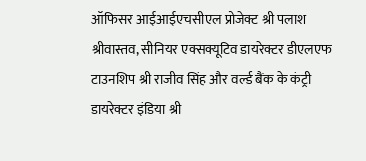ऑफिसर आईआईएचसीएल प्रोजेक्ट श्री पलाश श्रीवास्तव, सीनियर एक्सक्यूटिव डायरेक्टर डीएलएफ टाउनशिप श्री राजीव सिंह और वर्ल्ड बैंक के कंट्री डायरेक्टर इंडिया श्री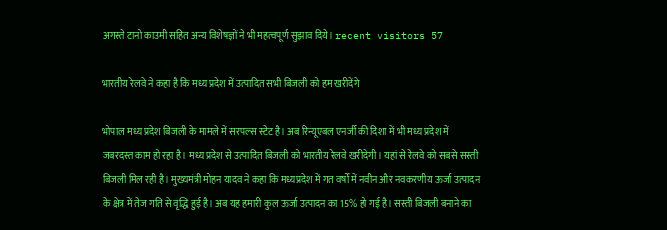अगस्ते टानो काउमी सहित अन्य विशेषज्ञों ने भी महत्वपूर्ण सुझाव दिये। recent visitors 57

भारतीय रेलवे ने कहा है कि मध्य प्रदेश में उत्पादित सभी बिजली को हम खरीदेंगे

भोपाल मध्य प्रदेश बिजली के मामले में सरपल्स स्टेट है। अब रिन्यूएबल एनर्जी की दिशा में भी मध्य प्रदेश में जबरदस्त काम हो रहा है। मध्य प्रदेश से उत्पादित बिजली को भारतीय रेलवे खरीदेगी। यहां से रेलवे को सबसे सस्ती बिजली मिल रही है। मुख्यमंत्री मोहन यादव ने कहा कि मध्यप्रदेश में गत वर्षों में नवीन और नवकरणीय ऊर्जा उत्पादन के क्षेत्र में तेज गति से वृद्धि हुई है। अब यह हमारी कुल ऊर्जा उत्पादन का 15% हो गई है। सस्ती बिजली बनाने का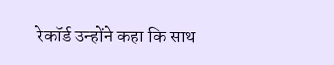रेकॉर्ड उन्होंने कहा कि साथ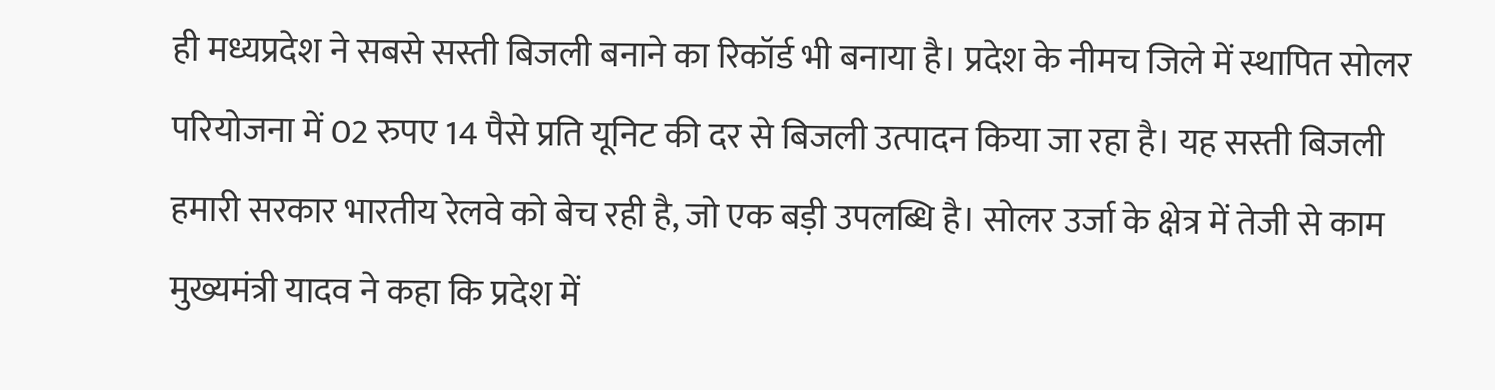ही मध्यप्रदेश ने सबसे सस्ती बिजली बनाने का रिकॉर्ड भी बनाया है। प्रदेश के नीमच जिले में स्थापित सोलर परियोजना में 02 रुपए 14 पैसे प्रति यूनिट की दर से बिजली उत्पादन किया जा रहा है। यह सस्ती बिजली हमारी सरकार भारतीय रेलवे को बेच रही है, जो एक बड़ी उपलब्धि है। सोलर उर्जा के क्षेत्र में तेजी से काम मुख्यमंत्री यादव ने कहा कि प्रदेश में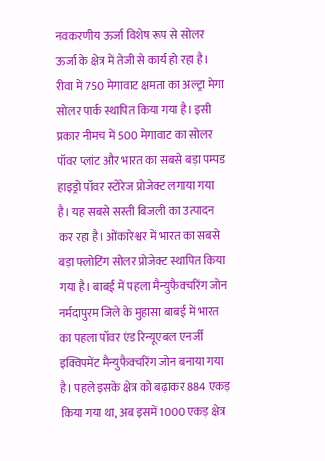नवकरणीय ऊर्जा विशेष रूप से सोलर ऊर्जा के क्षेत्र में तेजी से कार्य हो रहा है। रीवा में 750 मेगावाट क्षमता का अल्ट्रा मेगा सोलर पार्क स्थापित किया गया है। इसी प्रकार नीमच में 500 मेगावाट का सोलर पॉवर प्लांट और भारत का सबसे बड़ा पम्पड हाइड्रो पॉवर स्टोरेज प्रोजेक्ट लगाया गया है। यह सबसे सस्ती बिजली का उत्पादन कर रहा है। ओंकारेश्वर में भारत का सबसे बड़ा फ्लोटिंग सोलर प्रोजेक्ट स्थापित किया गया है। बाबई में पहला मैन्युफैक्चरिंग जोन नर्मदापुरम जिले के मुहासा बाबई में भारत का पहला पॉवर एंड रिन्यूएबल एनर्जी इक्विपमेंट मैन्युफैक्चरिंग जोन बनाया गया है। पहले इसके क्षेत्र को बढ़ाकर 884 एकड़ किया गया था, अब इसमें 1000 एकड़ क्षेत्र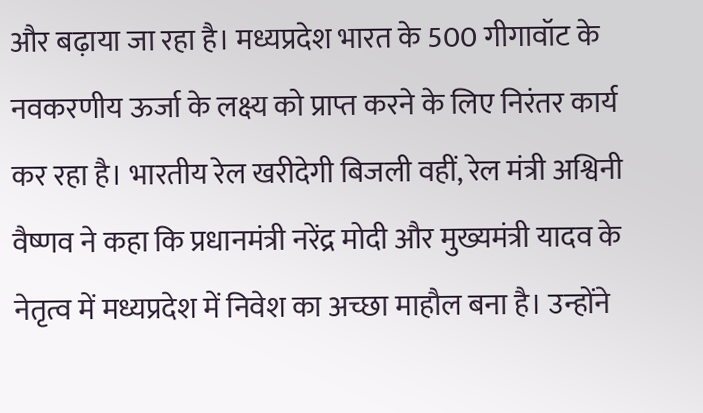और बढ़ाया जा रहा है। मध्यप्रदेश भारत के 500 गीगावॉट के नवकरणीय ऊर्जा के लक्ष्य को प्राप्त करने के लिए निरंतर कार्य कर रहा है। भारतीय रेल खरीदेगी बिजली वहीं, रेल मंत्री अश्विनी वैष्णव ने कहा कि प्रधानमंत्री नरेंद्र मोदी और मुख्यमंत्री यादव के नेतृत्व में मध्यप्रदेश में निवेश का अच्छा माहौल बना है। उन्होंने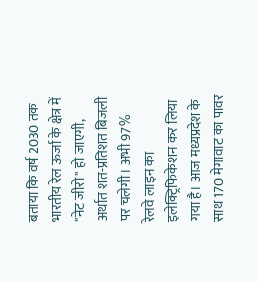बताया कि वर्ष 2030 तक भारतीय रेल ऊर्जा के क्षेत्र में "नेट जीरो" हो जाएगी, अर्थात शत-प्रतिशत बिजली पर चलेगी। अभी 97% रेलवे लाइन का इलेक्ट्रिफिकेशन कर लिया गया है। आज मध्यप्रदेश के साथ 170 मेगावाट का पावर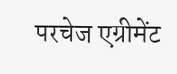परचेज एग्रीमेंट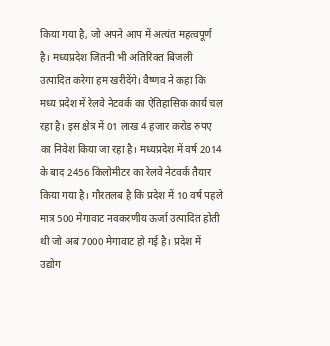किया गया है, जो अपने आप में अत्यंत महत्वपूर्ण है। मध्यप्रदेश जितनी भी अतिरिक्त बिजली उत्पादित करेगा हम खरीदेंगे। वैष्णव ने कहा कि मध्य प्रदेश में रेलवे नेटवर्क का ऐतिहासिक कार्य चल रहा है। इस क्षेत्र में 01 लाख 4 हजार करोड रुपए का निवेश किया जा रहा है। मध्यप्रदेश में वर्ष 2014 के बाद 2456 किलोमीटर का रेलवे नेटवर्क तैयार किया गया है। गौरतलब है कि प्रदेश में 10 वर्ष पहले मात्र 500 मेगावाट नवकरणीय ऊर्जा उत्पादित होती थी जो अब 7000 मेगावाट हो गई है। प्रदेश में उद्योग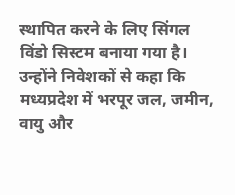स्थापित करने के लिए सिंगल विंडो सिस्टम बनाया गया है। उन्होंने निवेशकों से कहा कि मध्यप्रदेश में भरपूर जल, जमीन, वायु और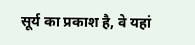सूर्य का प्रकाश है, वे यहां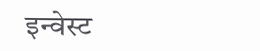इन्वेस्ट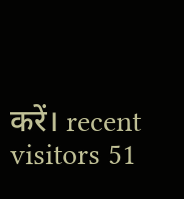करें। recent visitors 51